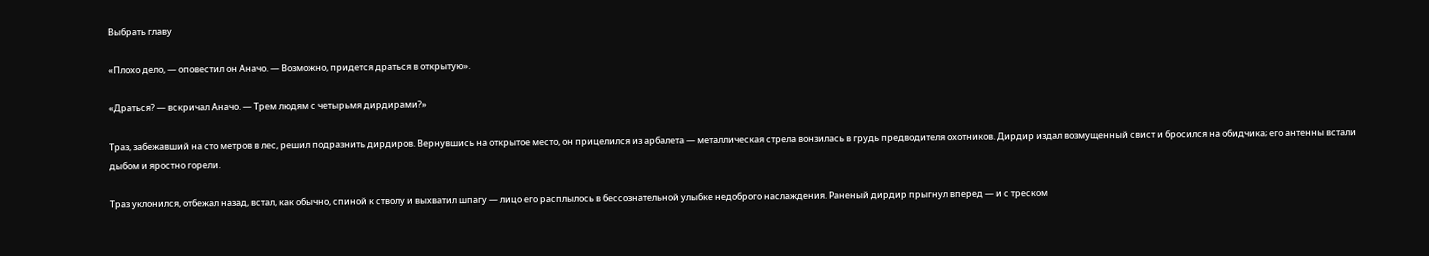Выбрать главу

«Плохо дело, — оповестил он Аначо. — Возможно, придется драться в открытую».

«Драться? — вскричал Аначо. — Трем людям с четырьмя дирдирами?»

Траз, забежавший на сто метров в лес, решил подразнить дирдиров. Вернувшись на открытое место, он прицелился из арбалета — металлическая стрела вонзилась в грудь предводителя охотников. Дирдир издал возмущенный свист и бросился на обидчика; его антенны встали дыбом и яростно горели.

Траз уклонился, отбежал назад, встал, как обычно, спиной к стволу и выхватил шпагу — лицо его расплылось в бессознательной улыбке недоброго наслаждения. Раненый дирдир прыгнул вперед — и с треском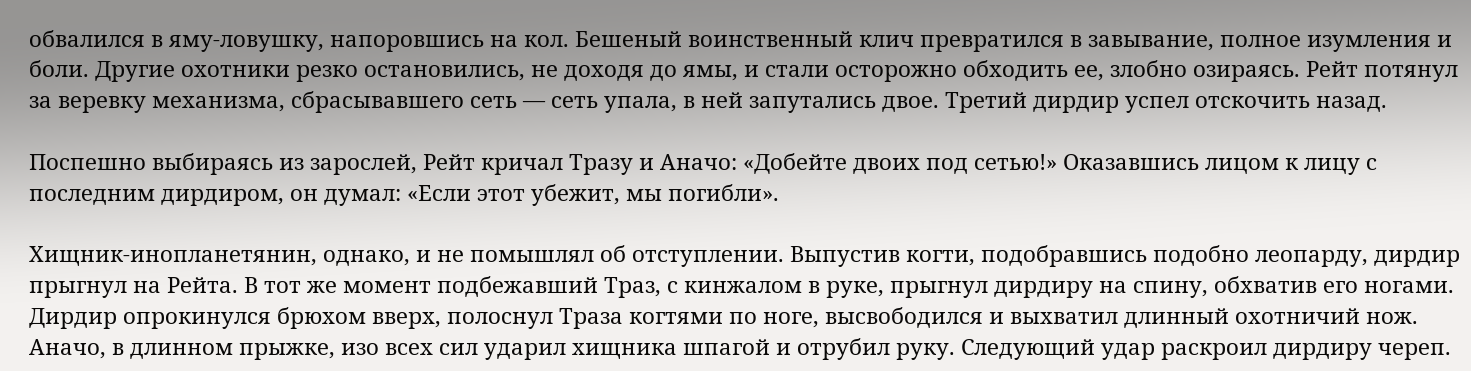обвалился в яму-ловушку, напоровшись на кол. Бешеный воинственный клич превратился в завывание, полное изумления и боли. Другие охотники резко остановились, не доходя до ямы, и стали осторожно обходить ее, злобно озираясь. Рейт потянул за веревку механизма, сбрасывавшего сеть — сеть упала, в ней запутались двое. Третий дирдир успел отскочить назад.

Поспешно выбираясь из зарослей, Рейт кричал Тразу и Аначо: «Добейте двоих под сетью!» Оказавшись лицом к лицу с последним дирдиром, он думал: «Если этот убежит, мы погибли».

Хищник-инопланетянин, однако, и не помышлял об отступлении. Выпустив когти, подобравшись подобно леопарду, дирдир прыгнул на Рейта. В тот же момент подбежавший Траз, с кинжалом в руке, прыгнул дирдиру на спину, обхватив его ногами. Дирдир опрокинулся брюхом вверх, полоснул Траза когтями по ноге, высвободился и выхватил длинный охотничий нож. Аначо, в длинном прыжке, изо всех сил ударил хищника шпагой и отрубил руку. Следующий удар раскроил дирдиру череп.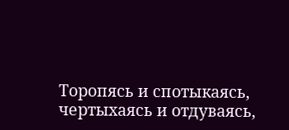Торопясь и спотыкаясь, чертыхаясь и отдуваясь,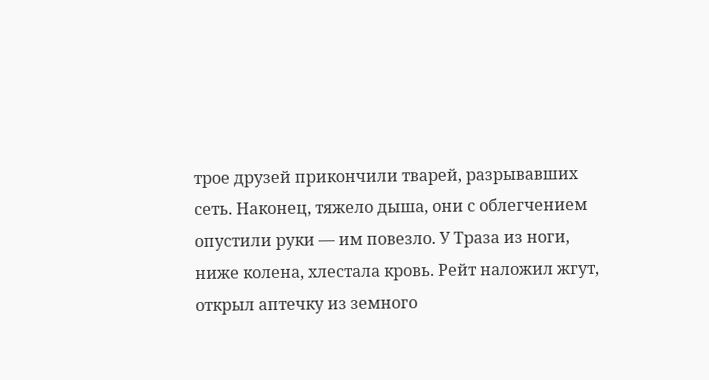трое друзей прикончили тварей, разрывавших сеть. Наконец, тяжело дыша, они с облегчением опустили руки — им повезло. У Траза из ноги, ниже колена, хлестала кровь. Рейт наложил жгут, открыл аптечку из земного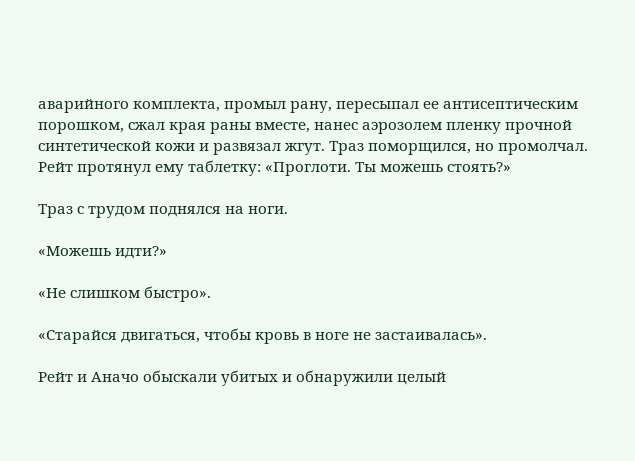аварийного комплекта, промыл рану, пересыпал ее антисептическим порошком, сжал края раны вместе, нанес аэрозолем пленку прочной синтетической кожи и развязал жгут. Траз поморщился, но промолчал. Рейт протянул ему таблетку: «Проглоти. Ты можешь стоять?»

Траз с трудом поднялся на ноги.

«Можешь идти?»

«Не слишком быстро».

«Старайся двигаться, чтобы кровь в ноге не застаивалась».

Рейт и Аначо обыскали убитых и обнаружили целый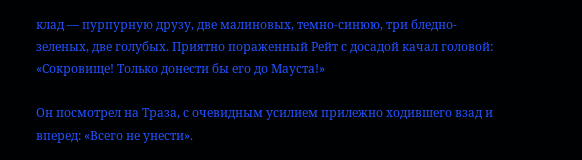клад — пурпурную друзу, две малиновых, темно-синюю, три бледно-зеленых, две голубых. Приятно пораженный Рейт с досадой качал головой: «Сокровище! Только донести бы его до Мауста!»

Он посмотрел на Траза, с очевидным усилием прилежно ходившего взад и вперед: «Всего не унести».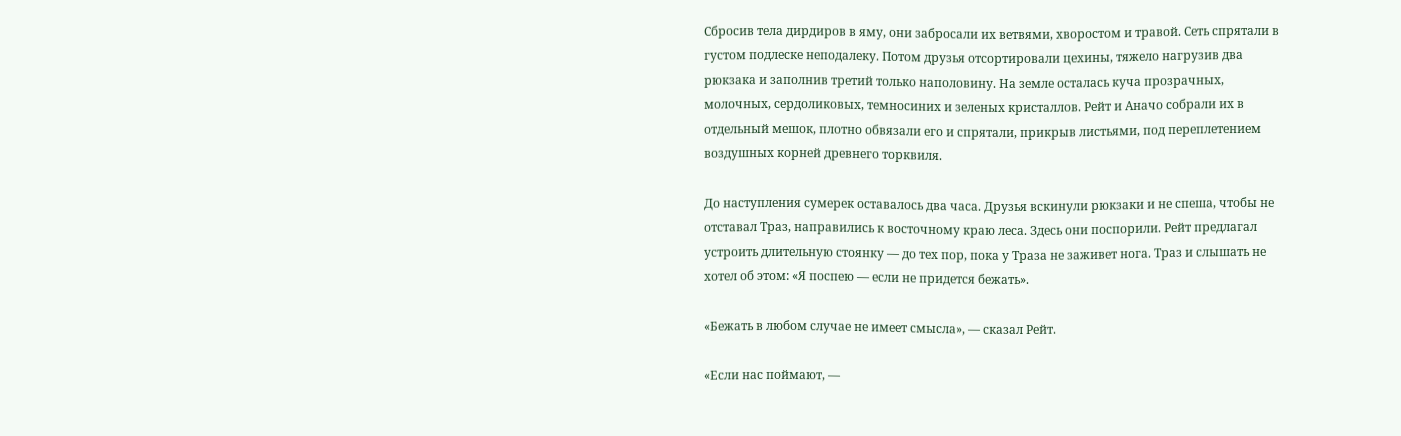Сбросив тела дирдиров в яму, они забросали их ветвями, хворостом и травой. Сеть спрятали в густом подлеске неподалеку. Потом друзья отсортировали цехины, тяжело нагрузив два рюкзака и заполнив третий только наполовину. На земле осталась куча прозрачных, молочных, сердоликовых, темносиних и зеленых кристаллов. Рейт и Аначо собрали их в отдельный мешок, плотно обвязали его и спрятали, прикрыв листьями, под переплетением воздушных корней древнего торквиля.

До наступления сумерек оставалось два часа. Друзья вскинули рюкзаки и не спеша, чтобы не отставал Траз, направились к восточному краю леса. Здесь они поспорили. Рейт предлагал устроить длительную стоянку — до тех пор, пока у Траза не заживет нога. Траз и слышать не хотел об этом: «Я поспею — если не придется бежать».

«Бежать в любом случае не имеет смысла», — сказал Рейт.

«Если нас поймают, —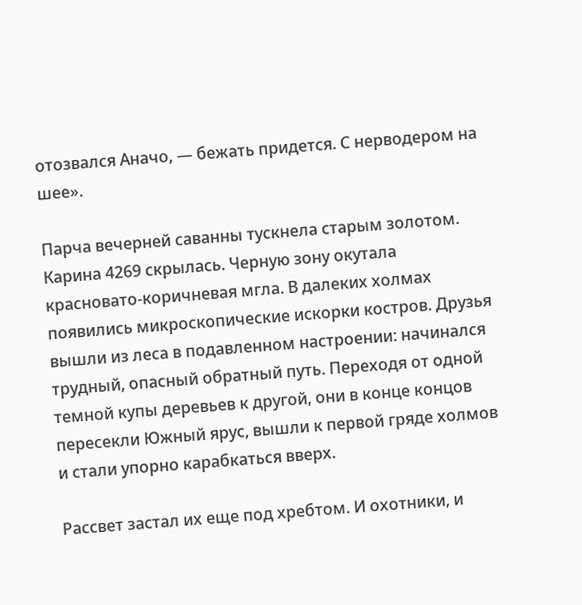отозвался Аначо, — бежать придется. С нерводером на шее».

Парча вечерней саванны тускнела старым золотом. Карина 4269 скрылась. Черную зону окутала красновато-коричневая мгла. В далеких холмах появились микроскопические искорки костров. Друзья вышли из леса в подавленном настроении: начинался трудный, опасный обратный путь. Переходя от одной темной купы деревьев к другой, они в конце концов пересекли Южный ярус, вышли к первой гряде холмов и стали упорно карабкаться вверх.

Рассвет застал их еще под хребтом. И охотники, и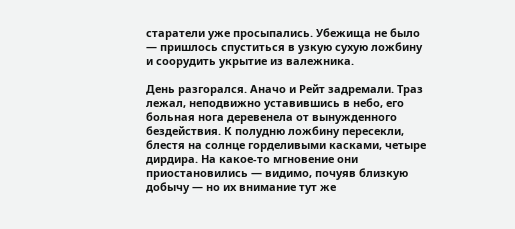старатели уже просыпались. Убежища не было — пришлось спуститься в узкую сухую ложбину и соорудить укрытие из валежника.

День разгорался. Аначо и Рейт задремали. Траз лежал, неподвижно уставившись в небо, его больная нога деревенела от вынужденного бездействия. К полудню ложбину пересекли, блестя на солнце горделивыми касками, четыре дирдира. На какое-то мгновение они приостановились — видимо, почуяв близкую добычу — но их внимание тут же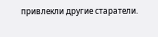привлекли другие старатели.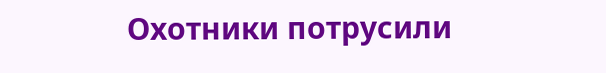Охотники потрусили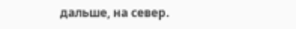дальше, на север.